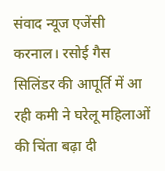संवाद न्यूज एजेंसी
करनाल। रसोई गैस सिलिंडर की आपूर्ति में आ रही कमी ने घरेलू महिलाओं की चिंता बढ़ा दी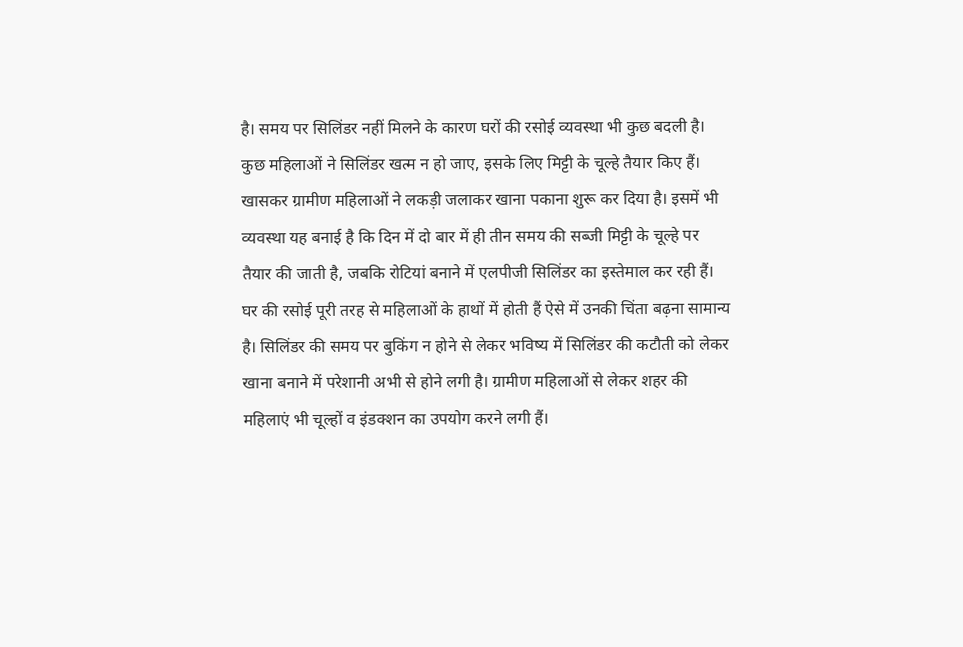है। समय पर सिलिंडर नहीं मिलने के कारण घरों की रसोई व्यवस्था भी कुछ बदली है। कुछ महिलाओं ने सिलिंडर खत्म न हो जाए, इसके लिए मिट्टी के चूल्हे तैयार किए हैं। खासकर ग्रामीण महिलाओं ने लकड़ी जलाकर खाना पकाना शुरू कर दिया है। इसमें भी व्यवस्था यह बनाई है कि दिन में दो बार में ही तीन समय की सब्जी मिट्टी के चूल्हे पर तैयार की जाती है, जबकि रोटियां बनाने में एलपीजी सिलिंडर का इस्तेमाल कर रही हैं।
घर की रसोई पूरी तरह से महिलाओं के हाथों में होती हैं ऐसे में उनकी चिंता बढ़ना सामान्य है। सिलिंडर की समय पर बुकिंग न होने से लेकर भविष्य में सिलिंडर की कटौती को लेकर खाना बनाने में परेशानी अभी से होने लगी है। ग्रामीण महिलाओं से लेकर शहर की महिलाएं भी चूल्हों व इंडक्शन का उपयोग करने लगी हैं।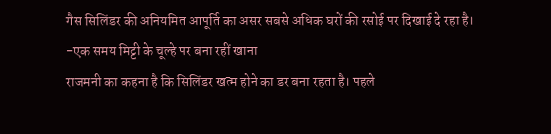गैस सिलिंडर की अनियमित आपूर्ति का असर सबसे अधिक घरों की रसोई पर दिखाई दे रहा है।
-एक समय मिट्टी के चूल्हे पर बना रहीं खाना
राजमनी का कहना है कि सिलिंडर खत्म होने का डर बना रहता है। पहले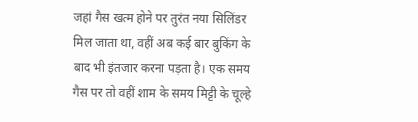जहां गैस खत्म होने पर तुरंत नया सिलिंडर मिल जाता था, वहीं अब कई बार बुकिंग के बाद भी इंतजार करना पड़ता है। एक समय गैस पर तो वहीं शाम के समय मिट्टी के चूल्हे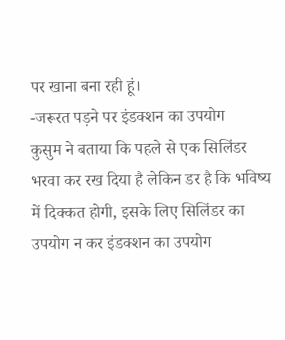पर खाना बना रही हूं।
-जरूरत पड़ने पर इंडक्शन का उपयोग
कुसुम ने बताया कि पहले से एक सिलिंडर भरवा कर रख दिया है लेकिन डर है कि भविष्य में दिक्कत होगी, इसके लिए सिलिंडर का उपयोग न कर इंडक्शन का उपयोग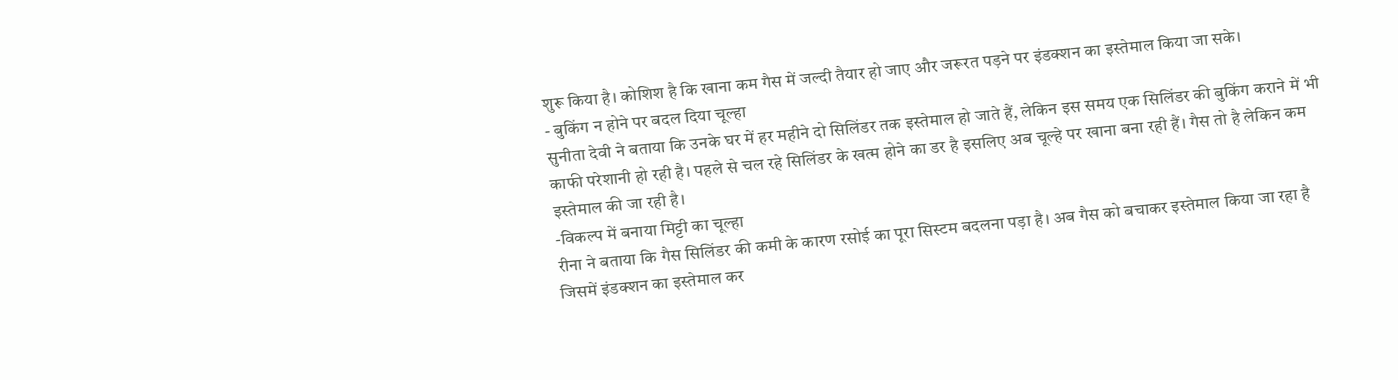शुरू किया है। कोशिश है कि खाना कम गैस में जल्दी तैयार हो जाए और जरूरत पड़ने पर इंडक्शन का इस्तेमाल किया जा सके।
- बुकिंग न होने पर बदल दिया चूल्हा
सुनीता देवी ने बताया कि उनके घर में हर महीने दो सिलिंडर तक इस्तेमाल हो जाते हैं, लेकिन इस समय एक सिलिंडर की बुकिंग कराने में भी काफी परेशानी हो रही है। पहले से चल रहे सिलिंडर के खत्म होने का डर है इसलिए अब चूल्हे पर खाना बना रही हैं। गैस तो है लेकिन कम इस्तेमाल की जा रही है।
-विकल्प में बनाया मिट्टी का चूल्हा
रीना ने बताया कि गैस सिलिंडर की कमी के कारण रसोई का पूरा सिस्टम बदलना पड़ा है। अब गैस को बचाकर इस्तेमाल किया जा रहा है जिसमें इंडक्शन का इस्तेमाल कर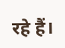रहे हैं।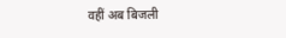वहीं अब बिजली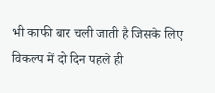भी काफी बार चली जाती है जिसके लिए विकल्प में दो दिन पहले ही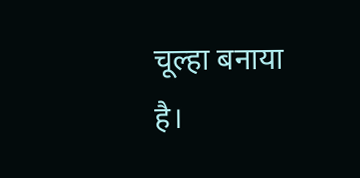चूल्हा बनाया है।